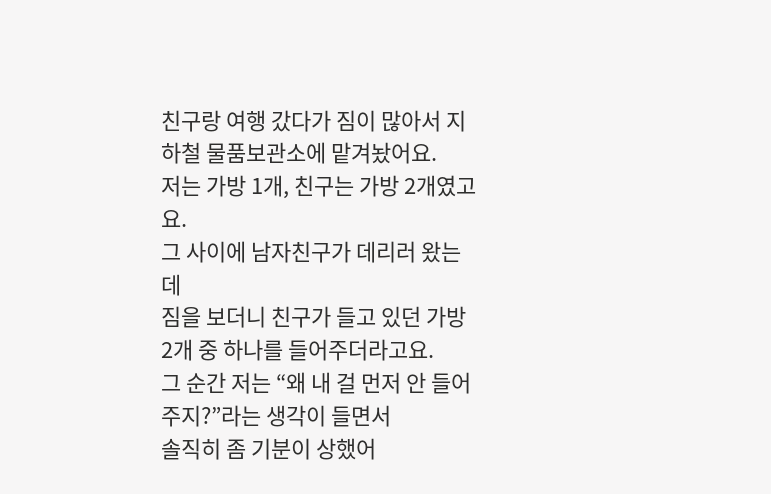친구랑 여행 갔다가 짐이 많아서 지하철 물품보관소에 맡겨놨어요.
저는 가방 1개, 친구는 가방 2개였고요.
그 사이에 남자친구가 데리러 왔는데
짐을 보더니 친구가 들고 있던 가방 2개 중 하나를 들어주더라고요.
그 순간 저는 “왜 내 걸 먼저 안 들어주지?”라는 생각이 들면서
솔직히 좀 기분이 상했어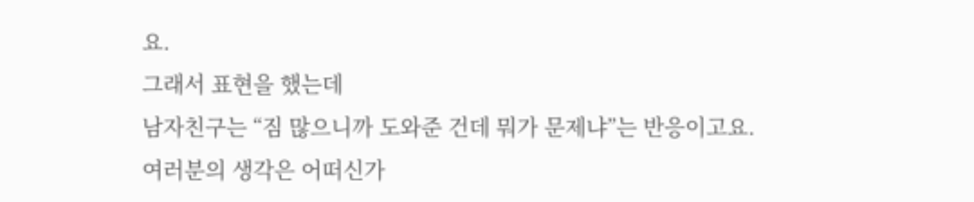요.
그래서 표현을 했는데
남자친구는 “짐 많으니까 도와준 건데 뭐가 문제냐”는 반응이고요.
여러분의 생각은 어떠신가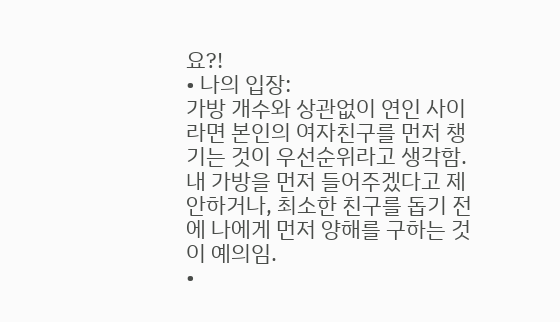요?!
• 나의 입장:
가방 개수와 상관없이 연인 사이라면 본인의 여자친구를 먼저 챙기는 것이 우선순위라고 생각함. 내 가방을 먼저 들어주겠다고 제안하거나, 최소한 친구를 돕기 전에 나에게 먼저 양해를 구하는 것이 예의임.
•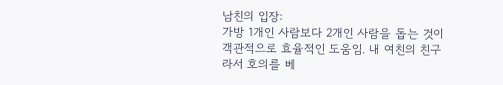남친의 입장:
가방 1개인 사람보다 2개인 사람을 돕는 것이 객관적으로 효율적인 도움임. 내 여친의 친구라서 호의를 베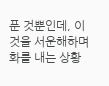푼 것뿐인데, 이것을 서운해하며 화를 내는 상황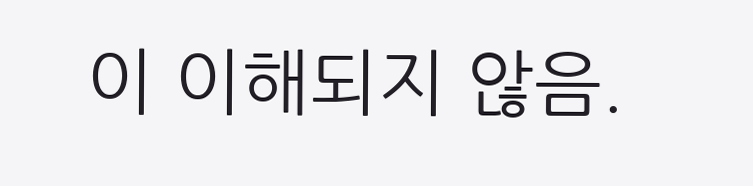이 이해되지 않음.